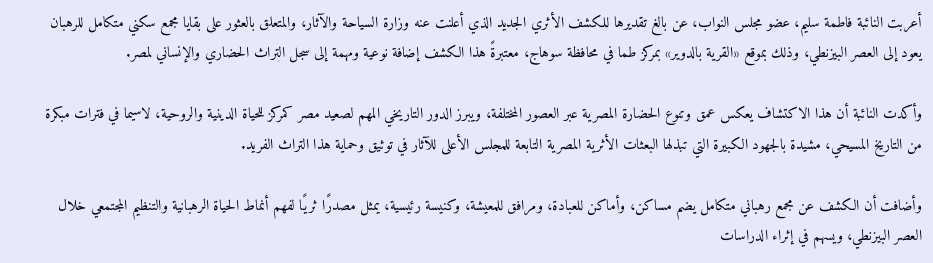أعربت النائبة فاطمة سليم، عضو مجلس النواب، عن بالغ تقديرها للكشف الأثري الجديد الذي أعلنت عنه وزارة السياحة والآثار، والمتعلق بالعثور على بقايا مجمع سكني متكامل للرهبان يعود إلى العصر البيزنطي، وذلك بموقع «القرية بالدوير» بمركز طما في محافظة سوهاج، معتبرةً هذا الكشف إضافة نوعية ومهمة إلى سجل التراث الحضاري والإنساني لمصر.

وأكدت النائبة أن هذا الاكتشاف يعكس عمق وتنوع الحضارة المصرية عبر العصور المختلفة، ويبرز الدور التاريخي المهم لصعيد مصر كمركز للحياة الدينية والروحية، لاسيما في فترات مبكرة من التاريخ المسيحي، مشيدة بالجهود الكبيرة التي تبذلها البعثات الأثرية المصرية التابعة للمجلس الأعلى للآثار في توثيق وحماية هذا التراث الفريد.

وأضافت أن الكشف عن مجمع رهباني متكامل يضم مساكن، وأماكن للعبادة، ومرافق للمعيشة، وكنيسة رئيسية، يمثل مصدرًا ثريًا لفهم أنماط الحياة الرهبانية والتنظيم المجتمعي خلال العصر البيزنطي، ويسهم في إثراء الدراسات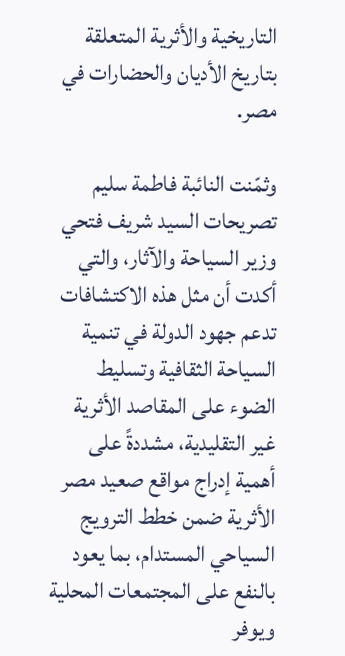التاريخية والأثرية المتعلقة بتاريخ الأديان والحضارات في مصر.

وثمّنت النائبة فاطمة سليم تصريحات السيد شريف فتحي وزير السياحة والآثار، والتي أكدت أن مثل هذه الاكتشافات تدعم جهود الدولة في تنمية السياحة الثقافية وتسليط الضوء على المقاصد الأثرية غير التقليدية، مشددةً على أهمية إدراج مواقع صعيد مصر الأثرية ضمن خطط الترويج السياحي المستدام، بما يعود بالنفع على المجتمعات المحلية ويوفر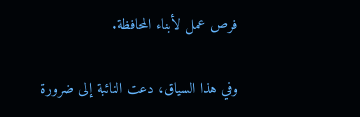فرص عمل لأبناء المحافظة.

وفي هذا السياق، دعت النائبة إلى ضرورة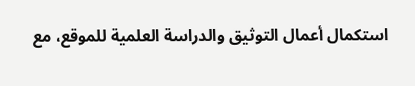استكمال أعمال التوثيق والدراسة العلمية للموقع، مع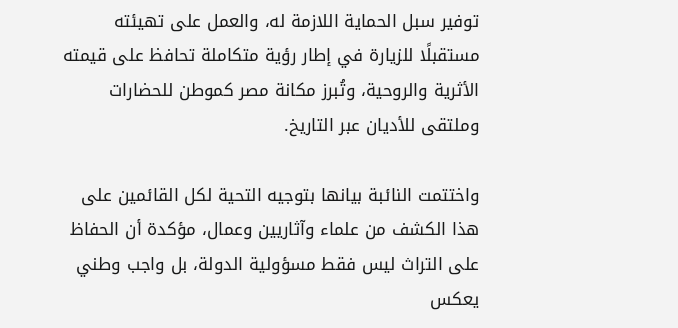توفير سبل الحماية اللازمة له، والعمل على تهيئته مستقبلًا للزيارة في إطار رؤية متكاملة تحافظ على قيمته الأثرية والروحية، وتُبرز مكانة مصر كموطن للحضارات وملتقى للأديان عبر التاريخ.

واختتمت النائبة بيانها بتوجيه التحية لكل القائمين على هذا الكشف من علماء وآثاريين وعمال، مؤكدة أن الحفاظ على التراث ليس فقط مسؤولية الدولة، بل واجب وطني يعكس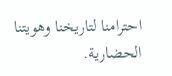احترامنا لتاريخنا وهويتنا الحضارية.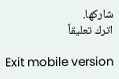شاركها.
اترك تعليقاً

Exit mobile version